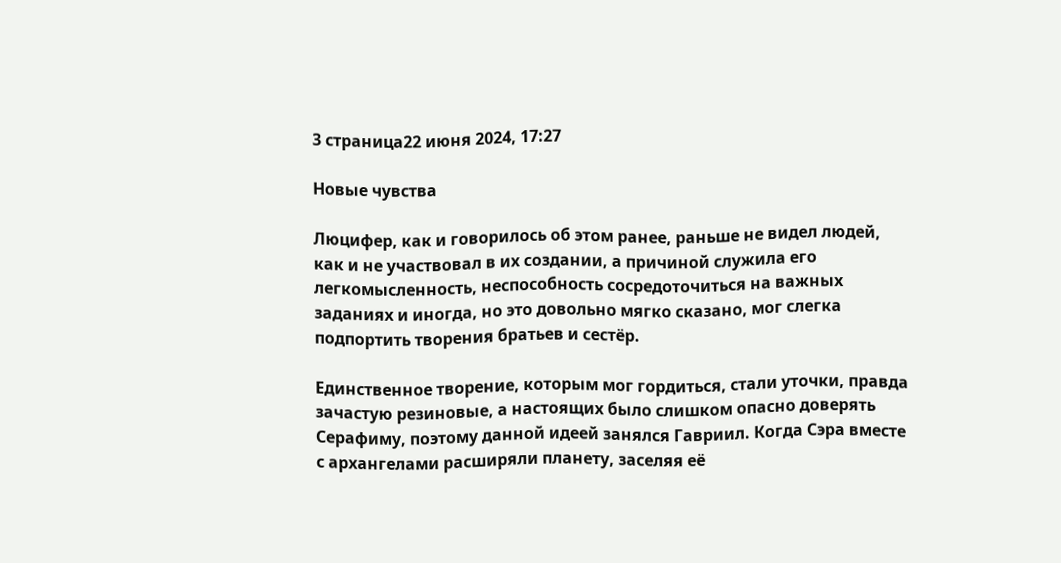3 страница22 июня 2024, 17:27

Новые чувства

Люцифер, как и говорилось об этом ранее, раньше не видел людей, как и не участвовал в их создании, а причиной служила его легкомысленность, неспособность сосредоточиться на важных заданиях и иногда, но это довольно мягко сказано, мог слегка подпортить творения братьев и сестёр.

Единственное творение, которым мог гордиться, стали уточки, правда зачастую резиновые, а настоящих было слишком опасно доверять Серафиму, поэтому данной идеей занялся Гавриил. Когда Сэра вместе с архангелами расширяли планету, заселяя её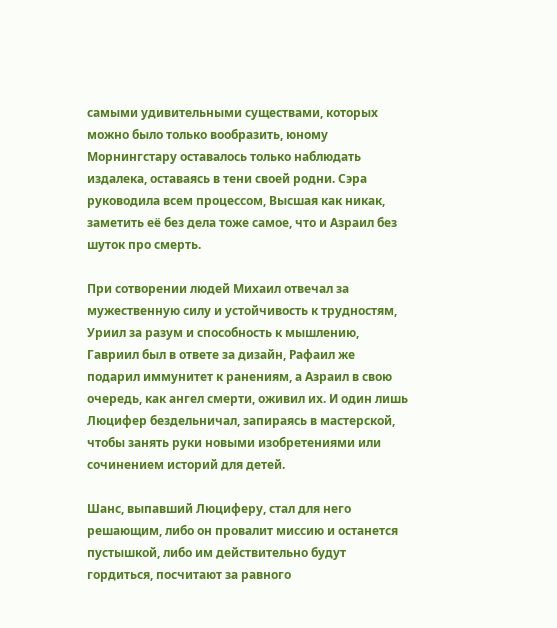самыми удивительными существами, которых можно было только вообразить, юному Морнингстару оставалось только наблюдать издалека, оставаясь в тени своей родни. Сэра руководила всем процессом, Высшая как никак, заметить её без дела тоже самое, что и Азраил без шуток про смерть.

При сотворении людей Михаил отвечал за мужественную силу и устойчивость к трудностям, Уриил за разум и способность к мышлению, Гавриил был в ответе за дизайн, Рафаил же подарил иммунитет к ранениям, а Азраил в свою очередь, как ангел смерти, оживил их. И один лишь Люцифер бездельничал, запираясь в мастерской, чтобы занять руки новыми изобретениями или сочинением историй для детей.

Шанс, выпавший Люциферу, стал для него решающим, либо он провалит миссию и останется пустышкой, либо им действительно будут гордиться, посчитают за равного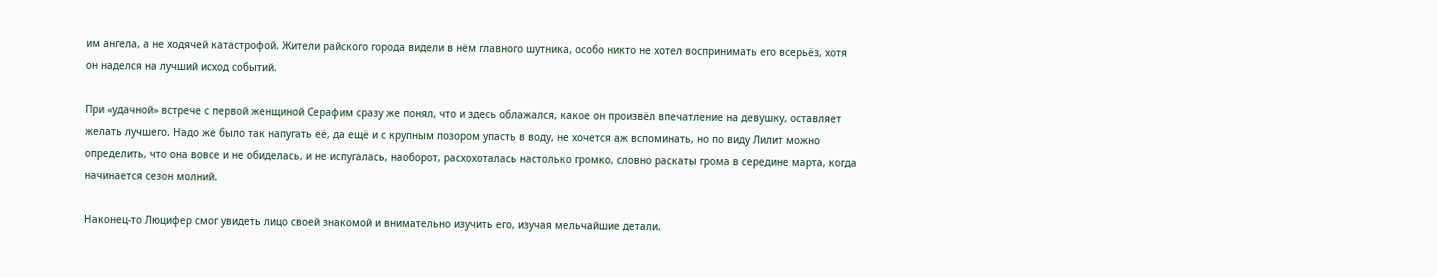им ангела, а не ходячей катастрофой. Жители райского города видели в нём главного шутника, особо никто не хотел воспринимать его всерьёз, хотя он наделся на лучший исход событий.

При «удачной» встрече с первой женщиной Серафим сразу же понял, что и здесь облажался, какое он произвёл впечатление на девушку, оставляет желать лучшего. Надо же было так напугать её, да ещё и с крупным позором упасть в воду, не хочется аж вспоминать, но по виду Лилит можно определить, что она вовсе и не обиделась, и не испугалась, наоборот, расхохоталась настолько громко, словно раскаты грома в середине марта, когда начинается сезон молний.

Наконец-то Люцифер смог увидеть лицо своей знакомой и внимательно изучить его, изучая мельчайшие детали.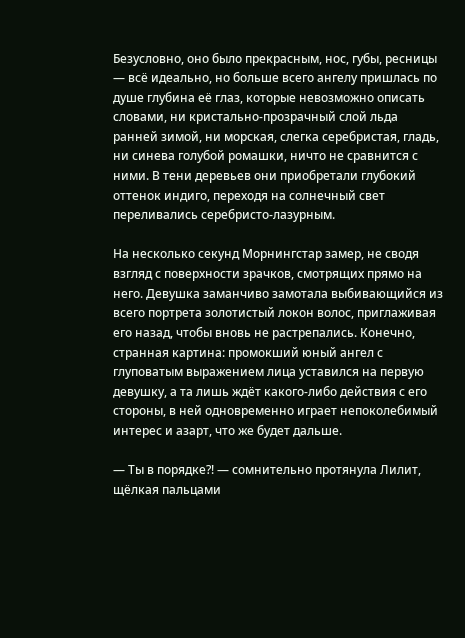Безусловно, оно было прекрасным, нос, губы, ресницы — всё идеально, но больше всего ангелу пришлась по душе глубина её глаз, которые невозможно описать словами, ни кристально-прозрачный слой льда ранней зимой, ни морская, слегка серебристая, гладь, ни синева голубой ромашки, ничто не сравнится с ними. В тени деревьев они приобретали глубокий оттенок индиго, переходя на солнечный свет переливались серебристо-лазурным.

На несколько секунд Морнингстар замер, не сводя взгляд с поверхности зрачков, смотрящих прямо на него. Девушка заманчиво замотала выбивающийся из всего портрета золотистый локон волос, приглаживая его назад, чтобы вновь не растрепались. Конечно, странная картина: промокший юный ангел с глуповатым выражением лица уставился на первую девушку, а та лишь ждёт какого-либо действия с его стороны, в ней одновременно играет непоколебимый интерес и азарт, что же будет дальше.

— Ты в порядке?! — сомнительно протянула Лилит, щёлкая пальцами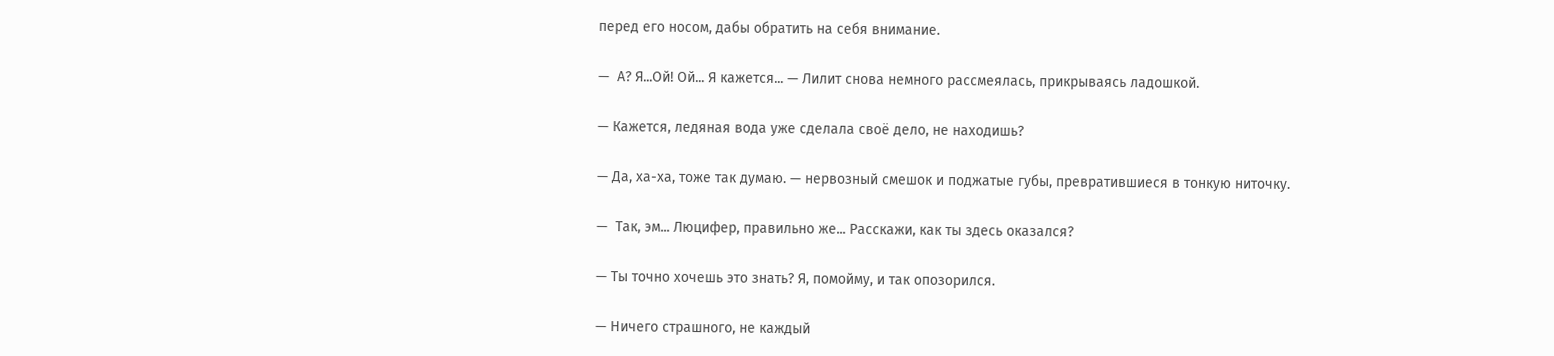перед его носом, дабы обратить на себя внимание.

—  А? Я...Ой! Ой... Я кажется... — Лилит снова немного рассмеялась, прикрываясь ладошкой.

— Кажется, ледяная вода уже сделала своё дело, не находишь?

— Да, ха-ха, тоже так думаю. — нервозный смешок и поджатые губы, превратившиеся в тонкую ниточку.

—  Так, эм... Люцифер, правильно же... Расскажи, как ты здесь оказался?

— Ты точно хочешь это знать? Я, помойму, и так опозорился.

— Ничего страшного, не каждый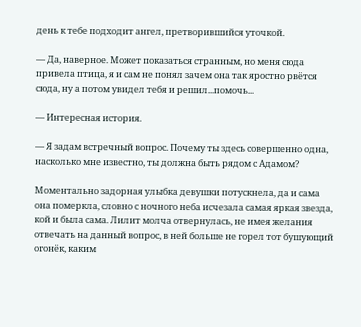день к тебе подходит ангел, претворившийся уточкой.

— Да, наверное. Может показаться странным, но меня сюда привела птица, я и сам не понял зачем она так яростно рвётся сюда, ну а потом увидел тебя и решил...помочь...

— Интересная история.

— Я задам встречный вопрос. Почему ты здесь совершенно одна, насколько мне известно, ты должна быть рядом с Адамом?

Моментально задорная улыбка девушки потускнела, да и сама она померкла, словно с ночного неба исчезала самая яркая звезда, кой и была сама. Лилит молча отвернулась, не имея желания отвечать на данный вопрос, в ней больше не горел тот бушующий огонёк, каким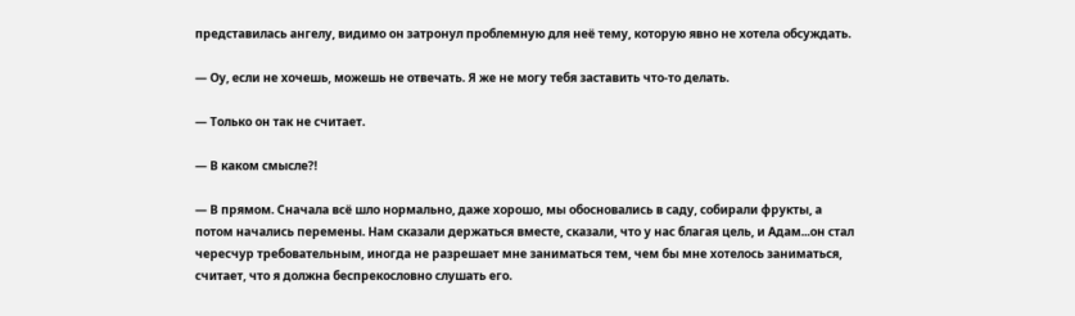представилась ангелу, видимо он затронул проблемную для неё тему, которую явно не хотела обсуждать.

— Оу, если не хочешь, можешь не отвечать. Я же не могу тебя заставить что-то делать.

— Только он так не считает.

— В каком смысле?!

— В прямом. Сначала всё шло нормально, даже хорошо, мы обосновались в саду, собирали фрукты, а потом начались перемены. Нам сказали держаться вместе, сказали, что у нас благая цель, и Адам...он стал чересчур требовательным, иногда не разрешает мне заниматься тем, чем бы мне хотелось заниматься, считает, что я должна беспрекословно слушать его.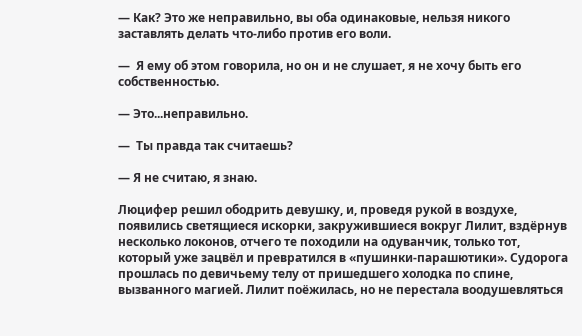— Как? Это же неправильно, вы оба одинаковые, нельзя никого заставлять делать что-либо против его воли.

—  Я ему об этом говорила, но он и не слушает, я не хочу быть его собственностью.

— Это...неправильно.

—  Ты правда так считаешь?

— Я не считаю, я знаю.

Люцифер решил ободрить девушку, и, проведя рукой в воздухе, появились светящиеся искорки, закружившиеся вокруг Лилит, вздёрнув несколько локонов, отчего те походили на одуванчик, только тот, который уже зацвёл и превратился в «пушинки-парашютики». Судорога прошлась по девичьему телу от пришедшего холодка по спине, вызванного магией. Лилит поёжилась, но не перестала воодушевляться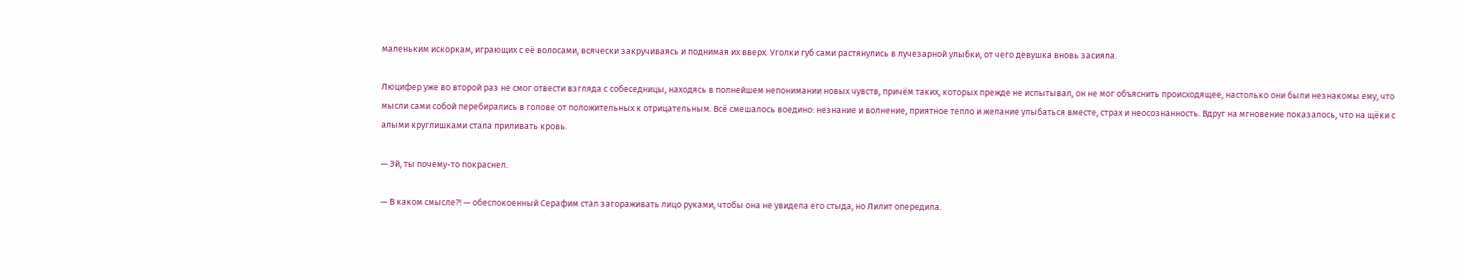маленьким искоркам, играющих с её волосами, всячески закручиваясь и поднимая их вверх. Уголки губ сами растянулись в лучезарной улыбки, от чего девушка вновь засияла.

Люцифер уже во второй раз не смог отвести взгляда с собеседницы, находясь в полнейшем непонимании новых чувств, причём таких, которых прежде не испытывал, он не мог объяснить происходящее, настолько они были незнакомы ему, что мысли сами собой перебирались в голове от положительных к отрицательным. Всё смешалось воедино: незнание и волнение, приятное тепло и желание улыбаться вместе, страх и неосознанность. Вдруг на мгновение показалось, что на щёки с алыми круглишками стала приливать кровь.

— Эй, ты почему-то покраснел.

— В каком смысле?! — обеспокоенный Серафим стал загораживать лицо руками, чтобы она не увидела его стыда, но Лилит опередила.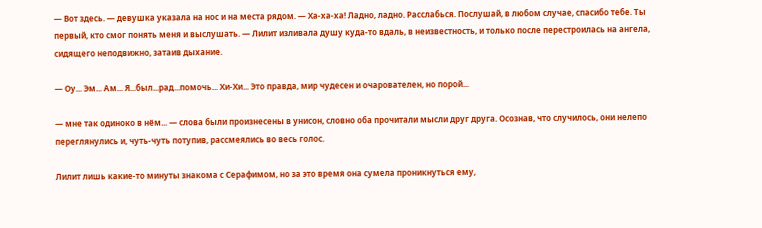— Вот здесь. — девушка указала на нос и на места рядом. — Ха-ха-ха! Ладно, ладно. Расслабься. Послушай, в любом случае, спасибо тебе. Ты первый, кто смог понять меня и выслушать. — Лилит изливала душу куда-то вдаль, в неизвестность, и только после перестроилась на ангела, сидящего неподвижно, затаив дыхание.

— Оу... Эм... Ам... Я...был...рад...помочь... Хи-Хи... Это правда, мир чудесен и очарователен, но порой...

— мне так одиноко в нём... — слова были произнесены в унисон, словно оба прочитали мысли друг друга. Осознав, что случилось, они нелепо переглянулись и, чуть-чуть потупив, рассмеялись во весь голос.

Лилит лишь какие-то минуты знакома с Серафимом, но за это время она сумела проникнуться ему,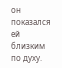он показался ей близким по духу.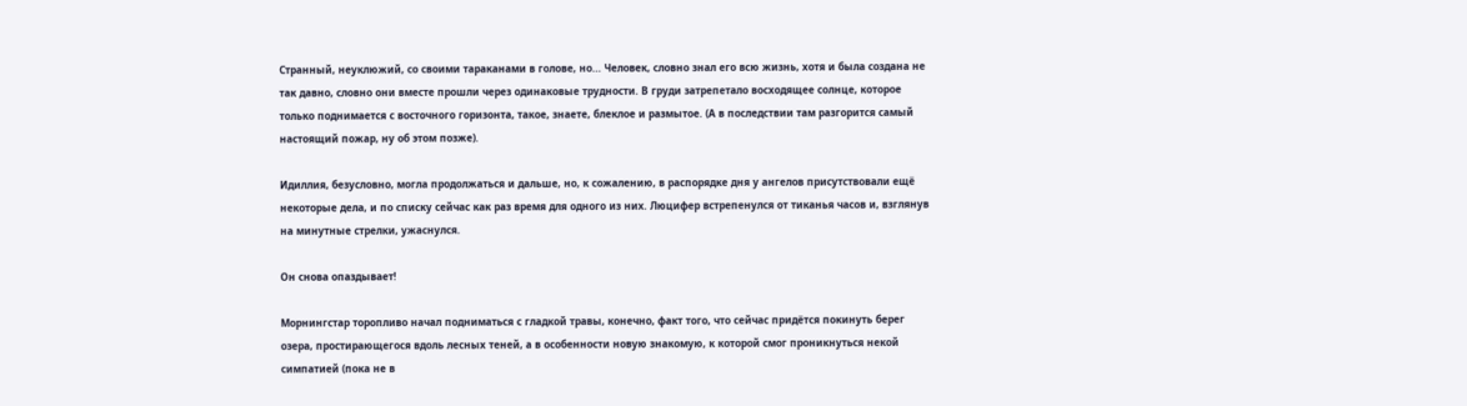Странный, неуклюжий, со своими тараканами в голове, но... Человек, словно знал его всю жизнь, хотя и была создана не так давно, словно они вместе прошли через одинаковые трудности. В груди затрепетало восходящее солнце, которое только поднимается с восточного горизонта, такое, знаете, блеклое и размытое. (А в последствии там разгорится самый настоящий пожар, ну об этом позже).

Идиллия, безусловно, могла продолжаться и дальше, но, к сожалению, в распорядке дня у ангелов присутствовали ещё некоторые дела, и по списку сейчас как раз время для одного из них. Люцифер встрепенулся от тиканья часов и, взглянув на минутные стрелки, ужаснулся.

Он снова опаздывает!

Морнингстар торопливо начал подниматься с гладкой травы, конечно, факт того, что сейчас придётся покинуть берег озера, простирающегося вдоль лесных теней, а в особенности новую знакомую, к которой смог проникнуться некой симпатией (пока не в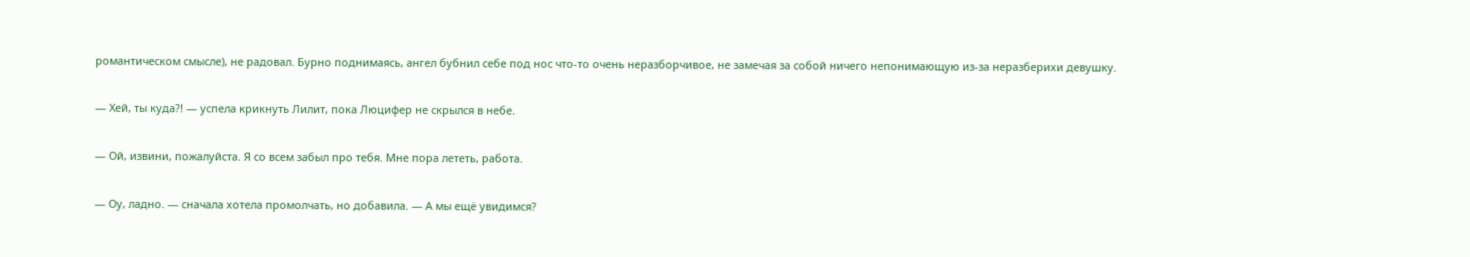романтическом смысле), не радовал. Бурно поднимаясь, ангел бубнил себе под нос что-то очень неразборчивое, не замечая за собой ничего непонимающую из-за неразберихи девушку.

— Хей, ты куда?! — успела крикнуть Лилит, пока Люцифер не скрылся в небе.

— Ой, извини, пожалуйста. Я со всем забыл про тебя. Мне пора лететь, работа.

— Оу, ладно. — сначала хотела промолчать, но добавила. — А мы ещё увидимся?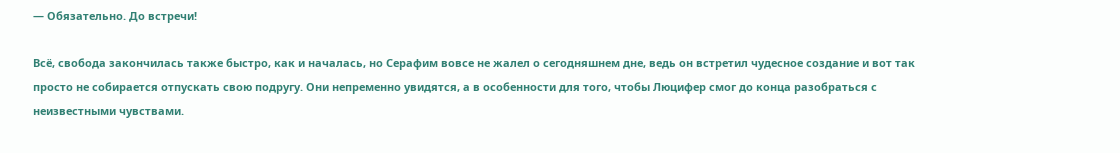— Обязательно. До встречи!

Всё, свобода закончилась также быстро, как и началась, но Серафим вовсе не жалел о сегодняшнем дне, ведь он встретил чудесное создание и вот так просто не собирается отпускать свою подругу. Они непременно увидятся, а в особенности для того, чтобы Люцифер смог до конца разобраться с неизвестными чувствами.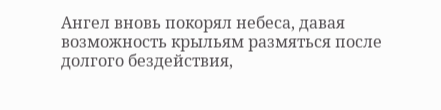Ангел вновь покорял небеса, давая возможность крыльям размяться после долгого бездействия,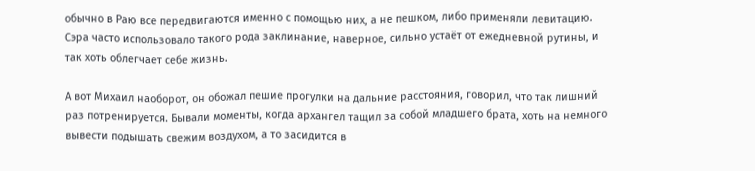обычно в Раю все передвигаются именно с помощью них, а не пешком, либо применяли левитацию. Сэра часто использовало такого рода заклинание, наверное, сильно устаёт от ежедневной рутины, и так хоть облегчает себе жизнь.

А вот Михаил наоборот, он обожал пешие прогулки на дальние расстояния, говорил, что так лишний раз потренируется. Бывали моменты, когда архангел тащил за собой младшего брата, хоть на немного вывести подышать свежим воздухом, а то засидится в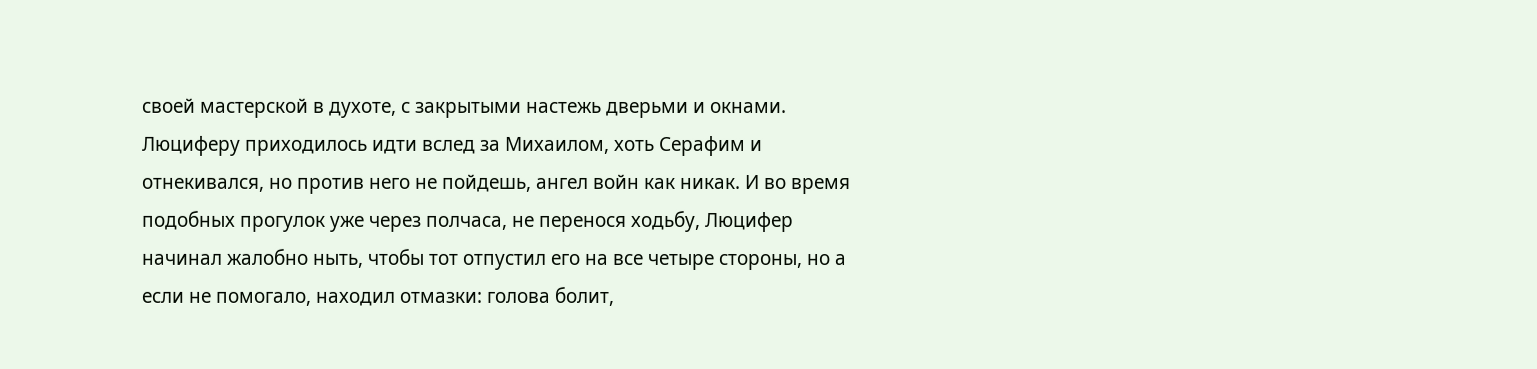своей мастерской в духоте, с закрытыми настежь дверьми и окнами. Люциферу приходилось идти вслед за Михаилом, хоть Серафим и отнекивался, но против него не пойдешь, ангел войн как никак. И во время подобных прогулок уже через полчаса, не перенося ходьбу, Люцифер начинал жалобно ныть, чтобы тот отпустил его на все четыре стороны, но а если не помогало, находил отмазки: голова болит,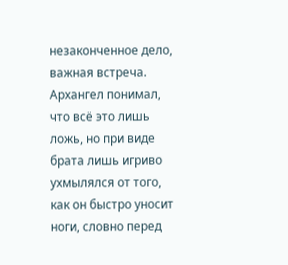незаконченное дело, важная встреча. Архангел понимал, что всё это лишь ложь, но при виде брата лишь игриво ухмылялся от того, как он быстро уносит ноги, словно перед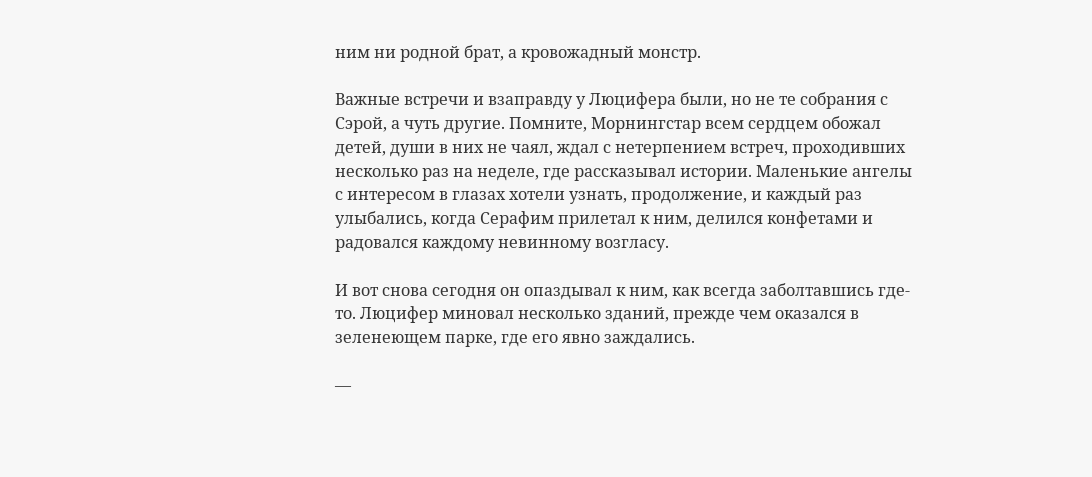ним ни родной брат, а кровожадный монстр.

Важные встречи и взаправду у Люцифера были, но не те собрания с Сэрой, а чуть другие. Помните, Морнингстар всем сердцем обожал детей, души в них не чаял, ждал с нетерпением встреч, проходивших несколько раз на неделе, где рассказывал истории. Маленькие ангелы с интересом в глазах хотели узнать, продолжение, и каждый раз улыбались, когда Серафим прилетал к ним, делился конфетами и радовался каждому невинному возгласу.

И вот снова сегодня он опаздывал к ним, как всегда заболтавшись где-то. Люцифер миновал несколько зданий, прежде чем оказался в зеленеющем парке, где его явно заждались.

—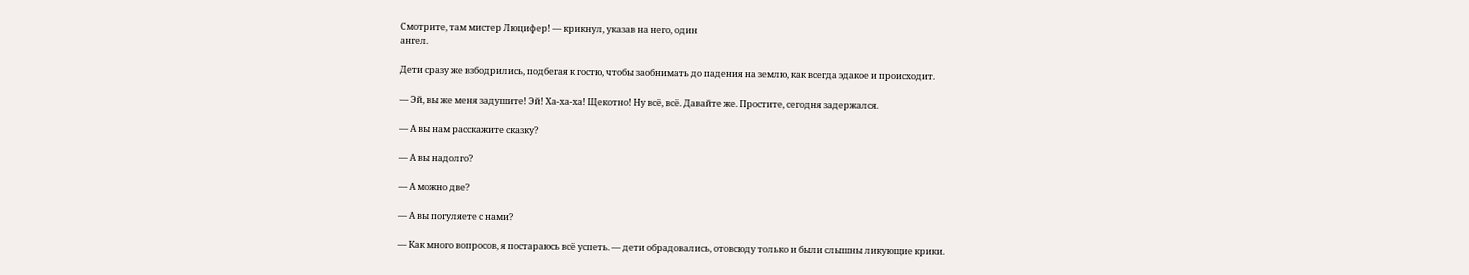Смотрите, там мистер Люцифер! — крикнул, указав на него, один
ангел.

Дети сразу же взбодрились, подбегая к гостю, чтобы заобнимать до падения на землю, как всегда эдакое и происходит.

— Эй, вы же меня задушите! Эй! Ха-ха-ха! Щекотно! Ну всё, всё. Давайте же. Простите, сегодня задержался.

— А вы нам расскажите сказку?

— А вы надолго?

— А можно две?

— А вы погуляете с нами?

— Как много вопросов, я постараюсь всё успеть. — дети обрадовались, отовсюду только и были слышны ликующие крики.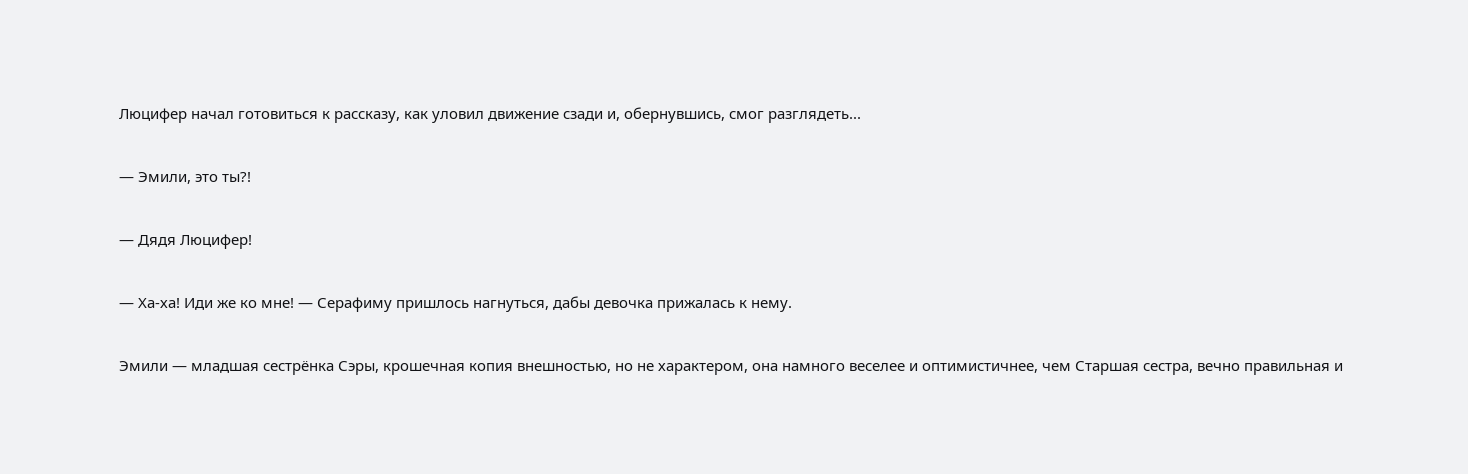Люцифер начал готовиться к рассказу, как уловил движение сзади и, обернувшись, смог разглядеть...

— Эмили, это ты?!

— Дядя Люцифер!

— Ха-ха! Иди же ко мне! — Серафиму пришлось нагнуться, дабы девочка прижалась к нему.

Эмили — младшая сестрёнка Сэры, крошечная копия внешностью, но не характером, она намного веселее и оптимистичнее, чем Старшая сестра, вечно правильная и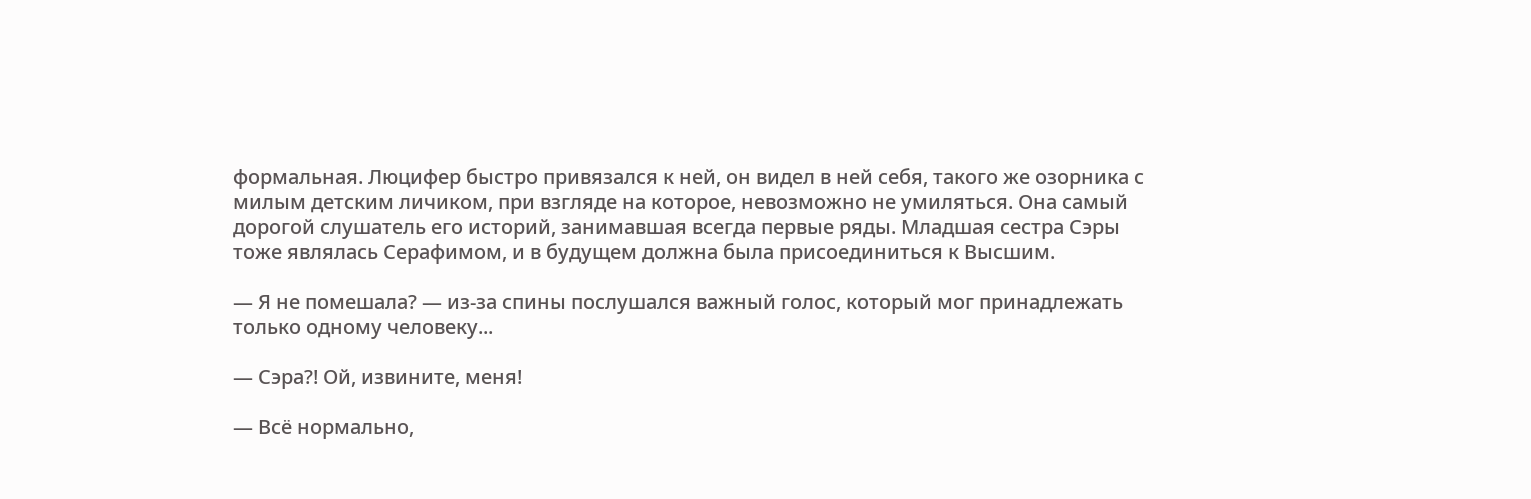формальная. Люцифер быстро привязался к ней, он видел в ней себя, такого же озорника с милым детским личиком, при взгляде на которое, невозможно не умиляться. Она самый дорогой слушатель его историй, занимавшая всегда первые ряды. Младшая сестра Сэры тоже являлась Серафимом, и в будущем должна была присоединиться к Высшим.

— Я не помешала? — из-за спины послушался важный голос, который мог принадлежать только одному человеку...

— Сэра?! Ой, извините, меня!

— Всё нормально,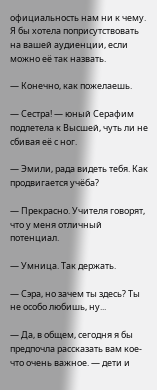официальность нам ни к чему. Я бы хотела поприсутствовать на вашей аудиенции, если можно её так назвать.

— Конечно, как пожелаешь.

— Сестра! — юный Серафим подлетела к Высшей, чуть ли не сбивая её с ног.

— Эмили, рада видеть тебя. Как продвигается учёба?

— Прекрасно. Учителя говорят, что у меня отличный потенциал.

— Умница. Так держать.

— Сэра, но зачем ты здесь? Ты не особо любишь, ну...

— Да, в общем, сегодня я бы предпочла рассказать вам кое-что очень важное. — дети и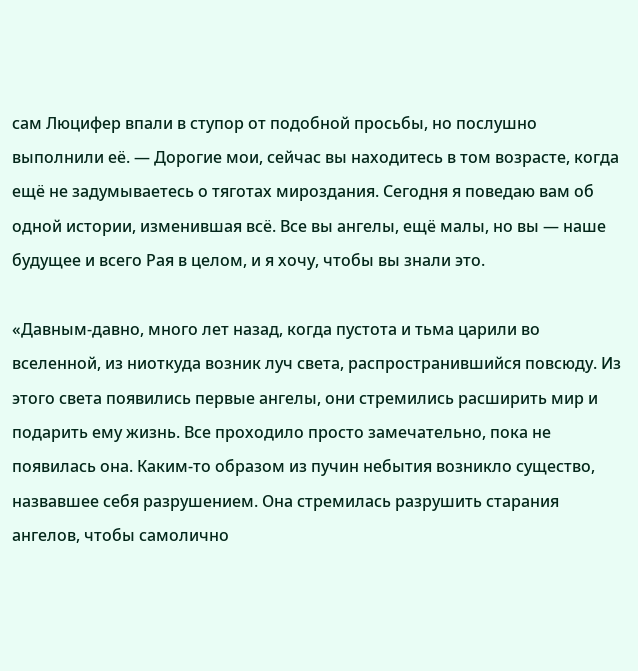сам Люцифер впали в ступор от подобной просьбы, но послушно выполнили её. — Дорогие мои, сейчас вы находитесь в том возрасте, когда ещё не задумываетесь о тяготах мироздания. Сегодня я поведаю вам об одной истории, изменившая всё. Все вы ангелы, ещё малы, но вы — наше будущее и всего Рая в целом, и я хочу, чтобы вы знали это.

«Давным-давно, много лет назад, когда пустота и тьма царили во вселенной, из ниоткуда возник луч света, распространившийся повсюду. Из этого света появились первые ангелы, они стремились расширить мир и подарить ему жизнь. Все проходило просто замечательно, пока не появилась она. Каким-то образом из пучин небытия возникло существо, назвавшее себя разрушением. Она стремилась разрушить старания ангелов, чтобы самолично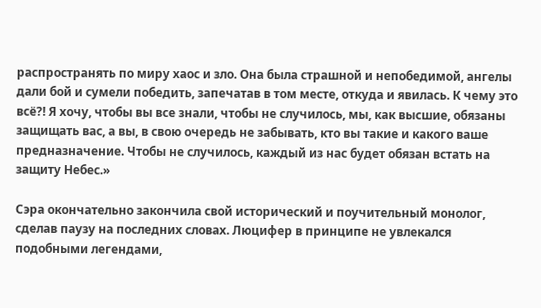распространять по миру хаос и зло. Она была страшной и непобедимой, ангелы дали бой и сумели победить, запечатав в том месте, откуда и явилась. К чему это всё?! Я хочу, чтобы вы все знали, чтобы не случилось, мы, как высшие, обязаны защищать вас, а вы, в свою очередь не забывать, кто вы такие и какого ваше предназначение. Чтобы не случилось, каждый из нас будет обязан встать на защиту Небес.»

Сэра окончательно закончила свой исторический и поучительный монолог, сделав паузу на последних словах. Люцифер в принципе не увлекался подобными легендами,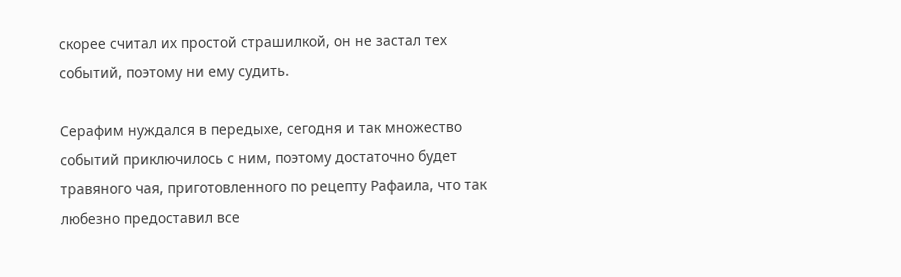скорее считал их простой страшилкой, он не застал тех событий, поэтому ни ему судить.

Серафим нуждался в передыхе, сегодня и так множество событий приключилось с ним, поэтому достаточно будет травяного чая, приготовленного по рецепту Рафаила, что так любезно предоставил все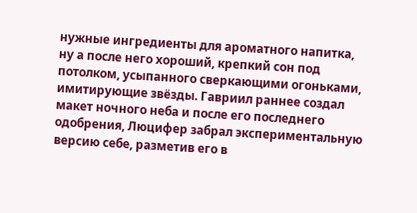нужные ингредиенты для ароматного напитка, ну а после него хороший, крепкий сон под потолком, усыпанного сверкающими огоньками, имитирующие звёзды. Гавриил раннее создал макет ночного неба и после его последнего одобрения, Люцифер забрал экспериментальную версию себе, разметив его в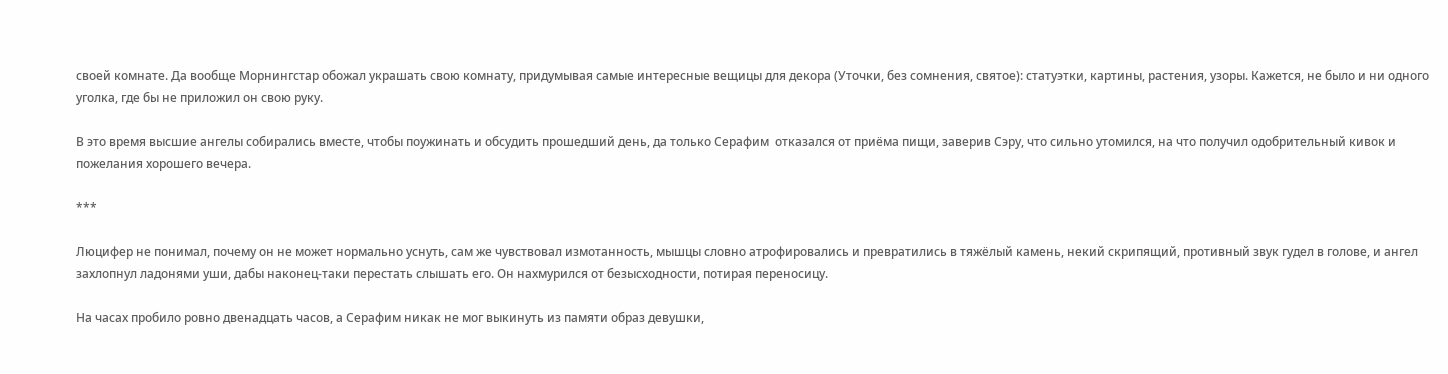своей комнате. Да вообще Морнингстар обожал украшать свою комнату, придумывая самые интересные вещицы для декора (Уточки, без сомнения, святое): статуэтки, картины, растения, узоры. Кажется, не было и ни одного уголка, где бы не приложил он свою руку.

В это время высшие ангелы собирались вместе, чтобы поужинать и обсудить прошедший день, да только Серафим  отказался от приёма пищи, заверив Сэру, что сильно утомился, на что получил одобрительный кивок и пожелания хорошего вечера.

***

Люцифер не понимал, почему он не может нормально уснуть, сам же чувствовал измотанность, мышцы словно атрофировались и превратились в тяжёлый камень, некий скрипящий, противный звук гудел в голове, и ангел захлопнул ладонями уши, дабы наконец-таки перестать слышать его. Он нахмурился от безысходности, потирая переносицу.

На часах пробило ровно двенадцать часов, а Серафим никак не мог выкинуть из памяти образ девушки,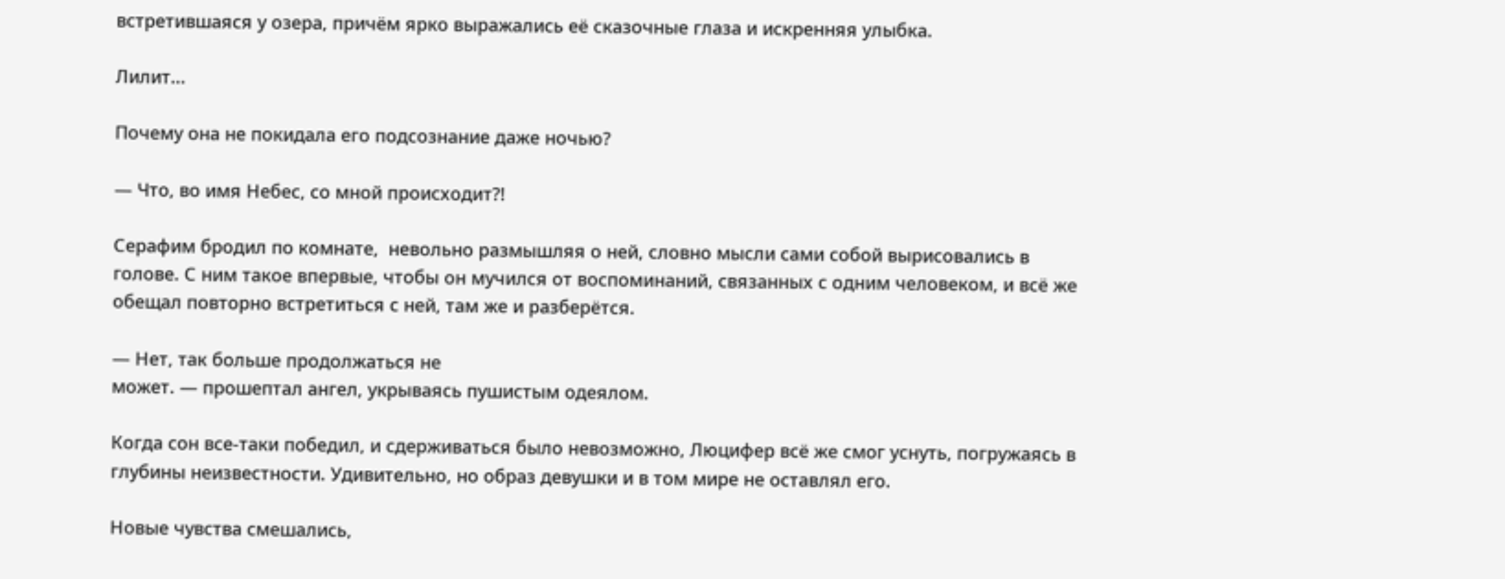встретившаяся у озера, причём ярко выражались её сказочные глаза и искренняя улыбка.

Лилит...

Почему она не покидала его подсознание даже ночью?

— Что, во имя Небес, со мной происходит?!

Серафим бродил по комнате,  невольно размышляя о ней, словно мысли сами собой вырисовались в голове. С ним такое впервые, чтобы он мучился от воспоминаний, связанных с одним человеком, и всё же обещал повторно встретиться с ней, там же и разберётся.

— Нет, так больше продолжаться не
может. — прошептал ангел, укрываясь пушистым одеялом.

Когда сон все-таки победил, и сдерживаться было невозможно, Люцифер всё же смог уснуть, погружаясь в глубины неизвестности. Удивительно, но образ девушки и в том мире не оставлял его.

Новые чувства смешались,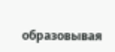образовывая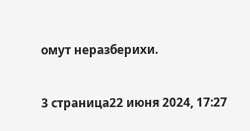омут неразберихи.

3 страница22 июня 2024, 17:27